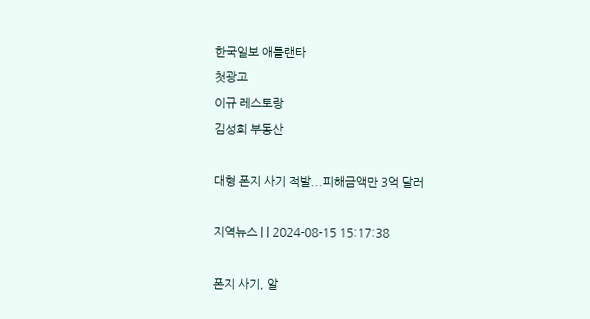한국일보 애틀랜타
첫광고
이규 레스토랑
김성희 부동산

대형 폰지 사기 적발...피해금액만 3억 달러

지역뉴스 | | 2024-08-15 15:17:38

폰지 사기, 알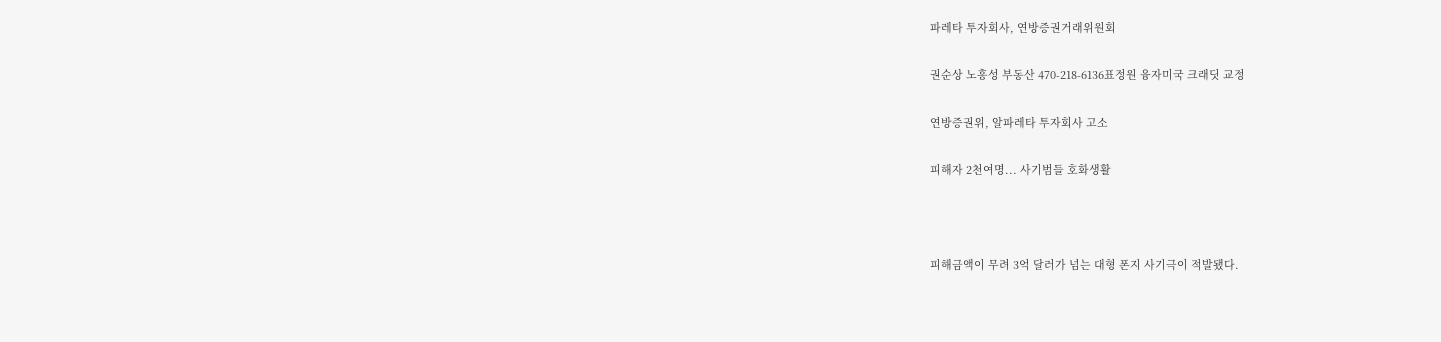파레타 투자회사, 연방증권거래위원회

권순상 노흥성 부동산 470-218-6136표정원 융자미국 크래딧 교정

연방증권위, 알파레타 투자회사 고소

피해자 2천여명... 사기범들 호화생활



피해금액이 무려 3억 달러가 넘는 대형 폰지 사기극이 적발됐다.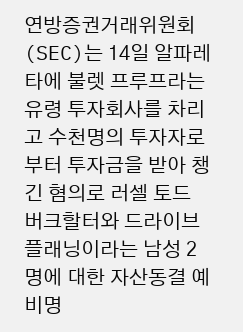연방증권거래위원회(SEC)는 14일 알파레타에 불렛 프루프라는 유령 투자회사를 차리고 수천명의 투자자로부터 투자금을 받아 챙긴 혐의로 러셀 토드 버크할터와 드라이브 플래닝이라는 남성 2명에 대한 자산동결 예비명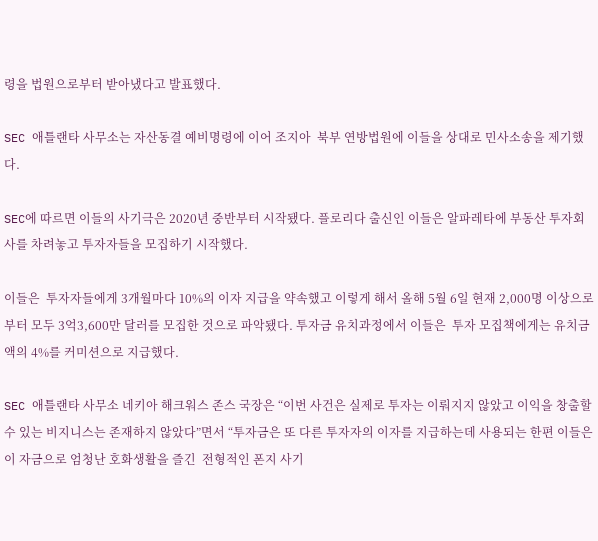령을 법원으로부터 받아냈다고 발표했다.

SEC 애틀랜타 사무소는 자산동결 예비명령에 이어 조지아  북부 연방법원에 이들을 상대로 민사소송을 제기했다.

SEC에 따르면 이들의 사기극은 2020년 중반부터 시작됐다. 플로리다 출신인 이들은 알파레타에 부동산 투자회사를 차려놓고 투자자들을 모집하기 시작했다.

이들은  투자자들에게 3개월마다 10%의 이자 지급을 약속했고 이렇게 해서 올해 5월 6일 현재 2,000명 이상으로부터 모두 3억3,600만 달러를 모집한 것으로 파악됐다. 투자금 유치과정에서 이들은  투자 모집책에게는 유치금액의 4%를 커미션으로 지급했다.

SEC 애틀랜타 사무소 네키아 해크워스 존스 국장은 “이번 사건은 실제로 투자는 이뤄지지 않았고 이익을 창출할 수 있는 비지니스는 존재하지 않았다”면서 “투자금은 또 다른 투자자의 이자를 지급하는데 사용되는 한편 이들은 이 자금으로 엄청난 호화생활을 즐긴  전형적인 폰지 사기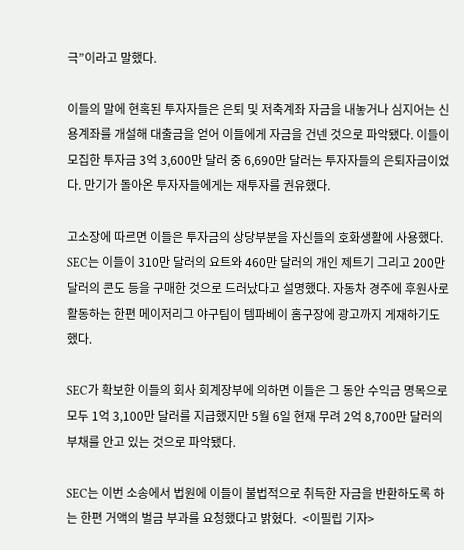극”이라고 말했다.

이들의 말에 현혹된 투자자들은 은퇴 및 저축계좌 자금을 내놓거나 심지어는 신용계좌를 개설해 대출금을 얻어 이들에게 자금을 건넨 것으로 파악됐다. 이들이 모집한 투자금 3억 3,600만 달러 중 6,690만 달러는 투자자들의 은퇴자금이었다. 만기가 돌아온 투자자들에게는 재투자를 권유했다.

고소장에 따르면 이들은 투자금의 상당부분을 자신들의 호화생활에 사용했다. SEC는 이들이 310만 달러의 요트와 460만 달러의 개인 제트기 그리고 200만 달러의 콘도 등을 구매한 것으로 드러났다고 설명했다. 자동차 경주에 후원사로 활동하는 한편 메이저리그 야구팀이 템파베이 홈구장에 광고까지 게재하기도 했다.

SEC가 확보한 이들의 회사 회계장부에 의하면 이들은 그 동안 수익금 명목으로 모두 1억 3,100만 달러를 지급했지만 5월 6일 현재 무려 2억 8,700만 달러의 부채를 안고 있는 것으로 파악됐다.

SEC는 이번 소송에서 법원에 이들이 불법적으로 취득한 자금을 반환하도록 하는 한편 거액의 벌금 부과를 요청했다고 밝혔다.  <이필립 기자>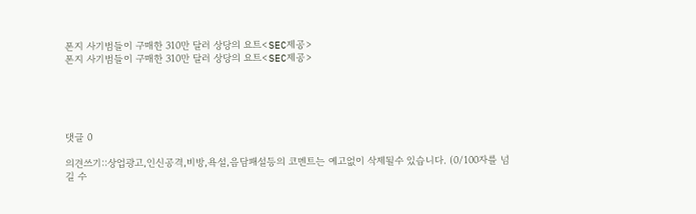폰지 사기범들이 구매한 310만 달러 상당의 요트<SEC제공>
폰지 사기범들이 구매한 310만 달러 상당의 요트<SEC제공>





댓글 0

의견쓰기::상업광고,인신공격,비방,욕설,음담패설등의 코멘트는 예고없이 삭제될수 있습니다. (0/100자를 넘길 수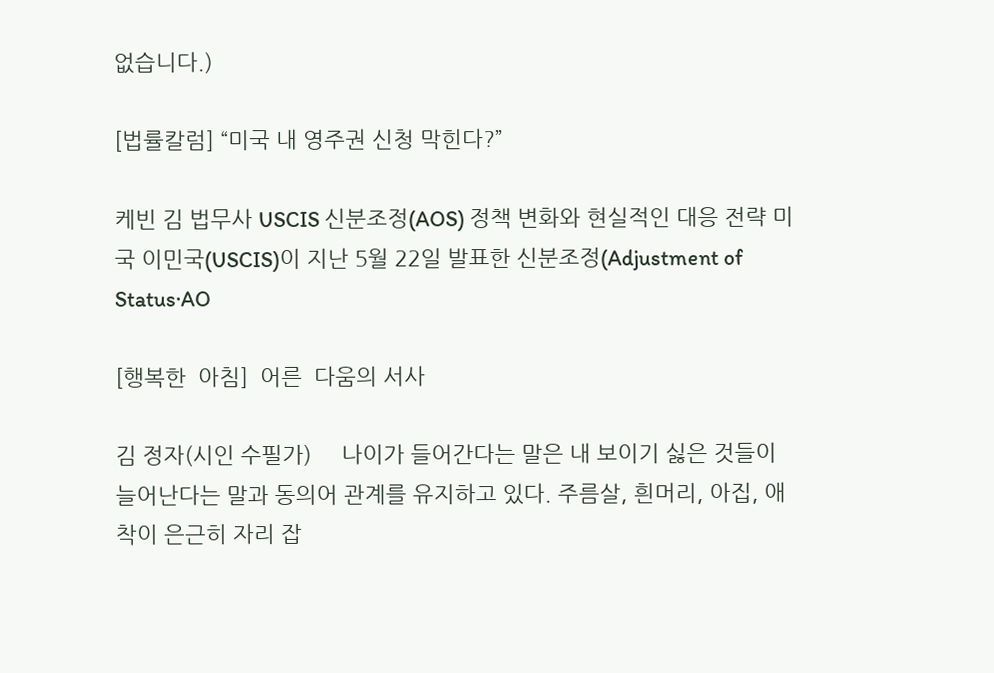없습니다.)

[법률칼럼] “미국 내 영주권 신청 막힌다?”

케빈 김 법무사 USCIS 신분조정(AOS) 정책 변화와 현실적인 대응 전략 미국 이민국(USCIS)이 지난 5월 22일 발표한 신분조정(Adjustment of Status·AO

[행복한  아침]  어른  다움의 서사

김 정자(시인 수필가)     나이가 들어간다는 말은 내 보이기 싫은 것들이 늘어난다는 말과 동의어 관계를 유지하고 있다. 주름살, 흰머리, 아집, 애착이 은근히 자리 잡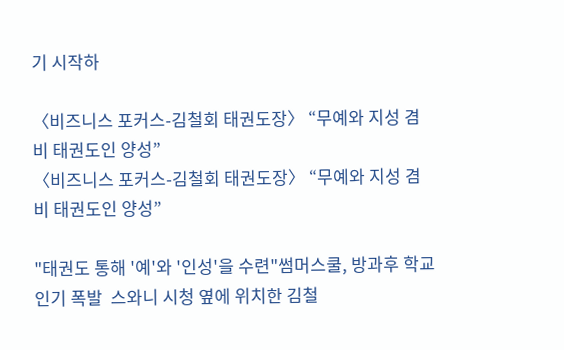기 시작하

〈비즈니스 포커스-김철회 태권도장〉 “무예와 지성 겸비 태권도인 양성”
〈비즈니스 포커스-김철회 태권도장〉 “무예와 지성 겸비 태권도인 양성”

"태권도 통해 '예'와 '인성'을 수련"썸머스쿨, 방과후 학교 인기 폭발  스와니 시청 옆에 위치한 김철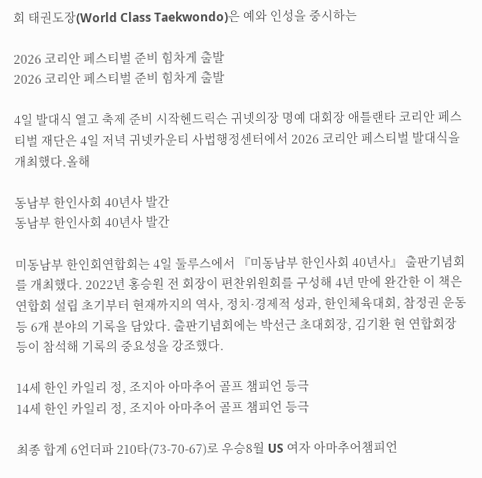회 태권도장(World Class Taekwondo)은 예와 인성을 중시하는

2026 코리안 페스티벌 준비 힘차게 출발
2026 코리안 페스티벌 준비 힘차게 출발

4일 발대식 열고 축제 준비 시작헨드릭슨 귀넷의장 명예 대회장 애틀랜타 코리안 페스티벌 재단은 4일 저녁 귀넷카운티 사법행정센터에서 2026 코리안 페스티벌 발대식을 개최했다.올해

동남부 한인사회 40년사 발간
동남부 한인사회 40년사 발간

미동남부 한인회연합회는 4일 둘루스에서 『미동남부 한인사회 40년사』 출판기념회를 개최했다. 2022년 홍승원 전 회장이 편찬위원회를 구성해 4년 만에 완간한 이 책은 연합회 설립 초기부터 현재까지의 역사, 정치·경제적 성과, 한인체육대회, 참정권 운동 등 6개 분야의 기록을 담았다. 출판기념회에는 박선근 초대회장, 김기환 현 연합회장 등이 참석해 기록의 중요성을 강조했다.

14세 한인 카일리 정, 조지아 아마추어 골프 챔피언 등극
14세 한인 카일리 정, 조지아 아마추어 골프 챔피언 등극

최종 합계 6언더파 210타(73-70-67)로 우승8월 US 여자 아마추어챔피언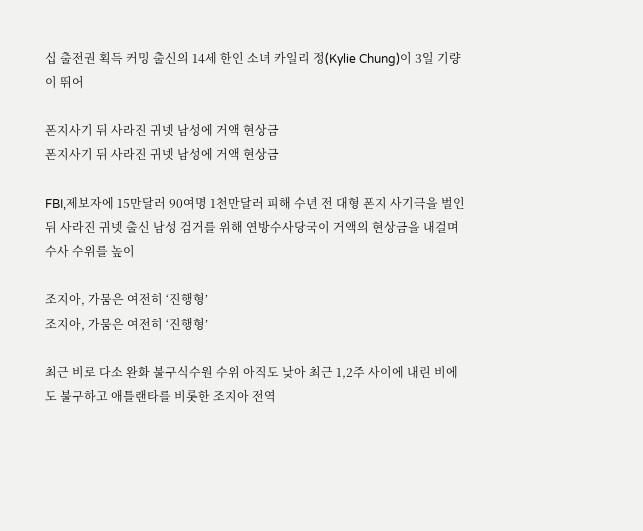십 출전권 획득 커밍 출신의 14세 한인 소녀 카일리 정(Kylie Chung)이 3일 기량이 뛰어

폰지사기 뒤 사라진 귀넷 남성에 거액 현상금
폰지사기 뒤 사라진 귀넷 남성에 거액 현상금

FBI,제보자에 15만달러 90여명 1천만달러 피해 수년 전 대형 폰지 사기극을 벌인 뒤 사라진 귀넷 출신 남성 검거를 위해 연방수사당국이 거액의 현상금을 내걸며 수사 수위를 높이

조지아, 가뭄은 여전히 ‘진행형’
조지아, 가뭄은 여전히 ‘진행형’

최근 비로 다소 완화 불구식수원 수위 아직도 낮아 최근 1,2주 사이에 내린 비에도 불구하고 애틀랜타를 비롯한 조지아 전역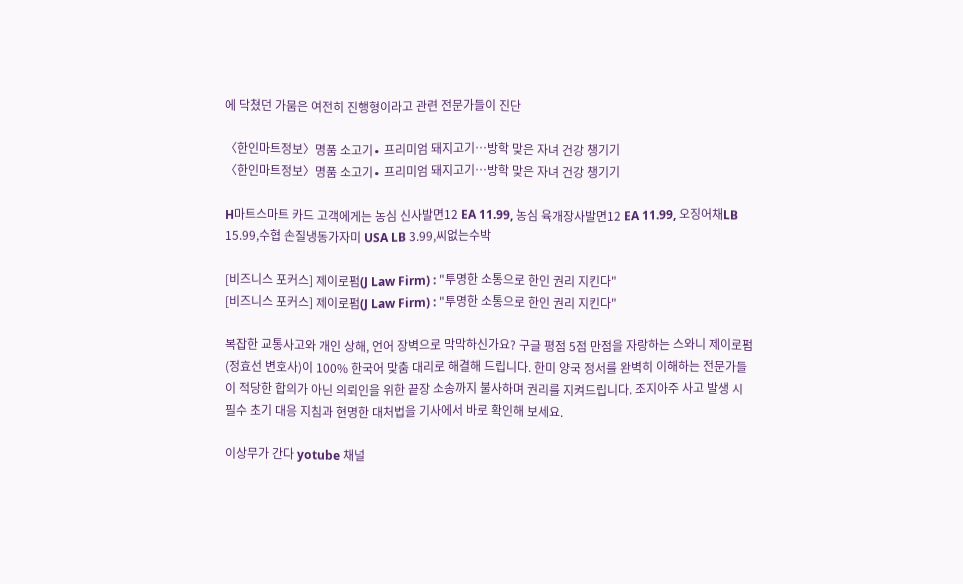에 닥쳤던 가뭄은 여전히 진행형이라고 관련 전문가들이 진단

〈한인마트정보〉명품 소고기∙ 프리미엄 돼지고기…방학 맞은 자녀 건강 챙기기
〈한인마트정보〉명품 소고기∙ 프리미엄 돼지고기…방학 맞은 자녀 건강 챙기기

H마트스마트 카드 고객에게는 농심 신사발면12 EA 11.99, 농심 육개장사발면12 EA 11.99, 오징어채LB 15.99,수협 손질냉동가자미 USA LB 3.99,씨없는수박

[비즈니스 포커스] 제이로펌(J Law Firm) : "투명한 소통으로 한인 권리 지킨다"
[비즈니스 포커스] 제이로펌(J Law Firm) : "투명한 소통으로 한인 권리 지킨다"

복잡한 교통사고와 개인 상해, 언어 장벽으로 막막하신가요? 구글 평점 5점 만점을 자랑하는 스와니 제이로펌(정효선 변호사)이 100% 한국어 맞춤 대리로 해결해 드립니다. 한미 양국 정서를 완벽히 이해하는 전문가들이 적당한 합의가 아닌 의뢰인을 위한 끝장 소송까지 불사하며 권리를 지켜드립니다. 조지아주 사고 발생 시 필수 초기 대응 지침과 현명한 대처법을 기사에서 바로 확인해 보세요.

이상무가 간다 yotube 채널